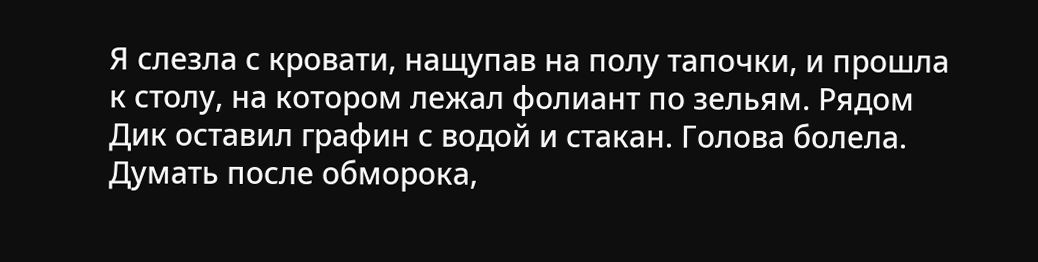Я слезла с кровати, нащупав на полу тапочки, и прошла к столу, на котором лежал фолиант по зельям. Рядом Дик оставил графин с водой и стакан. Голова болела. Думать после обморока,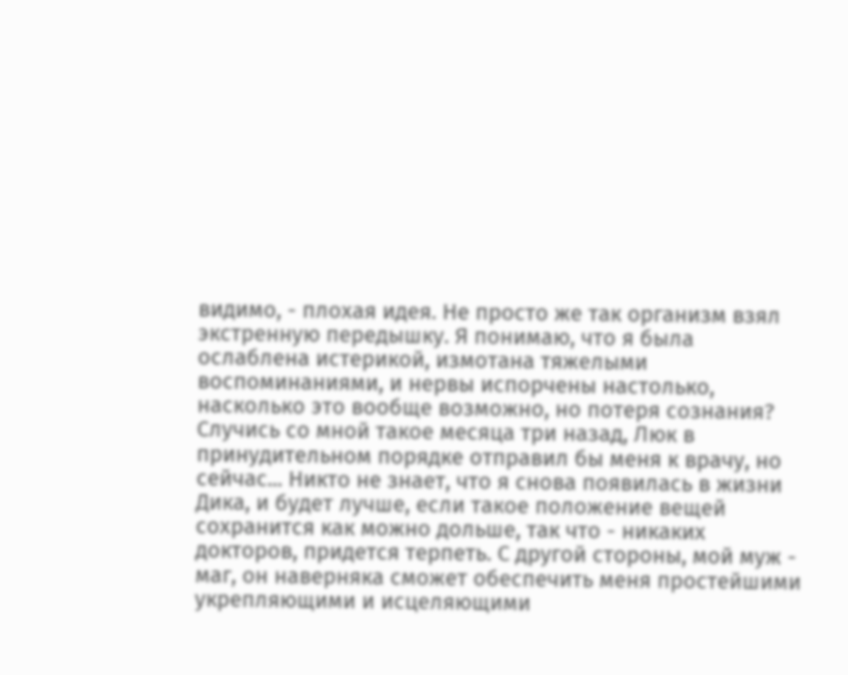видимо, - плохая идея. Не просто же так организм взял экстренную передышку. Я понимаю, что я была ослаблена истерикой, измотана тяжелыми воспоминаниями, и нервы испорчены настолько, насколько это вообще возможно, но потеря сознания? Случись со мной такое месяца три назад, Люк в принудительном порядке отправил бы меня к врачу, но сейчас... Никто не знает, что я снова появилась в жизни Дика, и будет лучше, если такое положение вещей сохранится как можно дольше, так что - никаких докторов, придется терпеть. С другой стороны, мой муж - маг, он наверняка сможет обеспечить меня простейшими укрепляющими и исцеляющими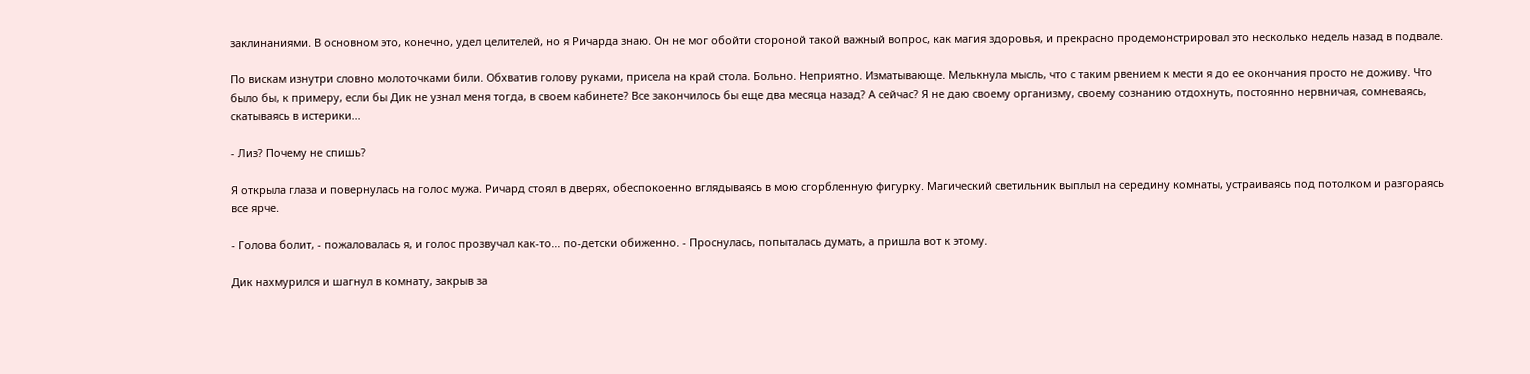заклинаниями. В основном это, конечно, удел целителей, но я Ричарда знаю. Он не мог обойти стороной такой важный вопрос, как магия здоровья, и прекрасно продемонстрировал это несколько недель назад в подвале.

По вискам изнутри словно молоточками били. Обхватив голову руками, присела на край стола. Больно. Неприятно. Изматывающе. Мелькнула мысль, что с таким рвением к мести я до ее окончания просто не доживу. Что было бы, к примеру, если бы Дик не узнал меня тогда, в своем кабинете? Все закончилось бы еще два месяца назад? А сейчас? Я не даю своему организму, своему сознанию отдохнуть, постоянно нервничая, сомневаясь, скатываясь в истерики...

- Лиз? Почему не спишь?

Я открыла глаза и повернулась на голос мужа. Ричард стоял в дверях, обеспокоенно вглядываясь в мою сгорбленную фигурку. Магический светильник выплыл на середину комнаты, устраиваясь под потолком и разгораясь все ярче.

- Голова болит, - пожаловалась я, и голос прозвучал как-то... по-детски обиженно. - Проснулась, попыталась думать, а пришла вот к этому.

Дик нахмурился и шагнул в комнату, закрыв за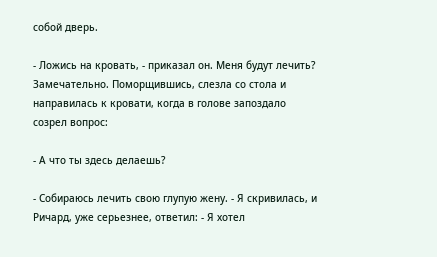собой дверь.

- Ложись на кровать, - приказал он. Меня будут лечить? Замечательно. Поморщившись, слезла со стола и направилась к кровати, когда в голове запоздало созрел вопрос:

- А что ты здесь делаешь?

- Собираюсь лечить свою глупую жену. - Я скривилась, и Ричард, уже серьезнее, ответил: - Я хотел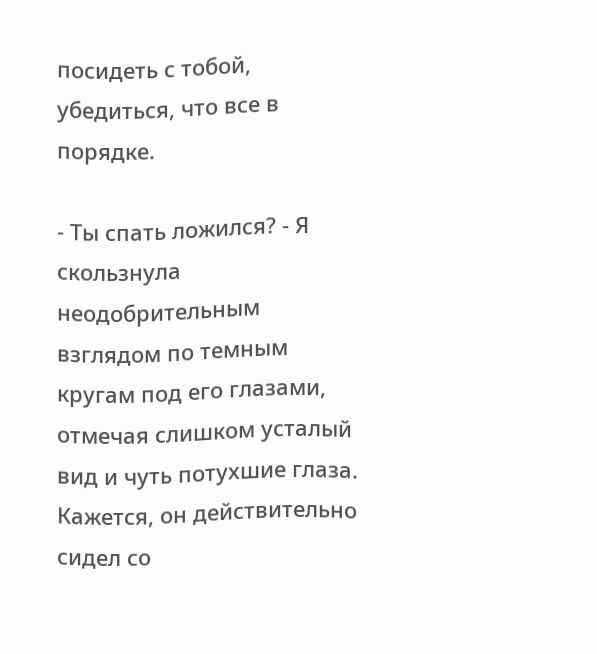посидеть с тобой, убедиться, что все в порядке.

- Ты спать ложился? - Я скользнула неодобрительным взглядом по темным кругам под его глазами, отмечая слишком усталый вид и чуть потухшие глаза. Кажется, он действительно сидел со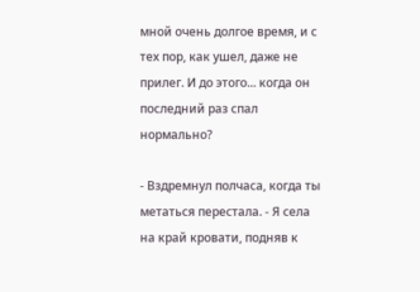мной очень долгое время, и с тех пор, как ушел, даже не прилег. И до этого... когда он последний раз спал нормально?

- Вздремнул полчаса, когда ты метаться перестала. - Я села на край кровати, подняв к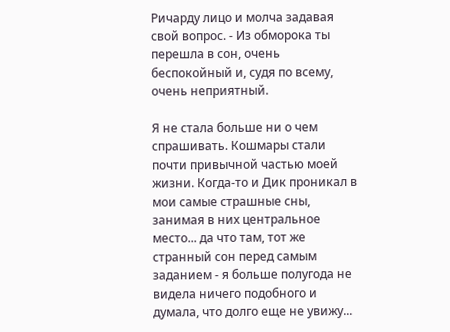Ричарду лицо и молча задавая свой вопрос. - Из обморока ты перешла в сон, очень беспокойный и, судя по всему, очень неприятный.

Я не стала больше ни о чем спрашивать. Кошмары стали почти привычной частью моей жизни. Когда-то и Дик проникал в мои самые страшные сны, занимая в них центральное место... да что там, тот же странный сон перед самым заданием - я больше полугода не видела ничего подобного и думала, что долго еще не увижу...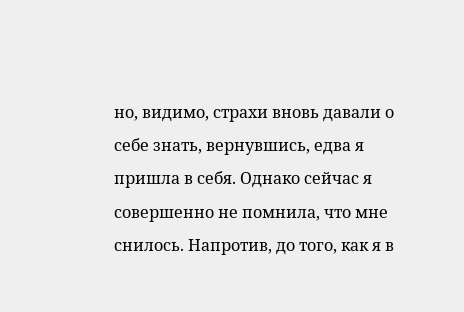но, видимо, страхи вновь давали о себе знать, вернувшись, едва я пришла в себя. Однако сейчас я совершенно не помнила, что мне снилось. Напротив, до того, как я в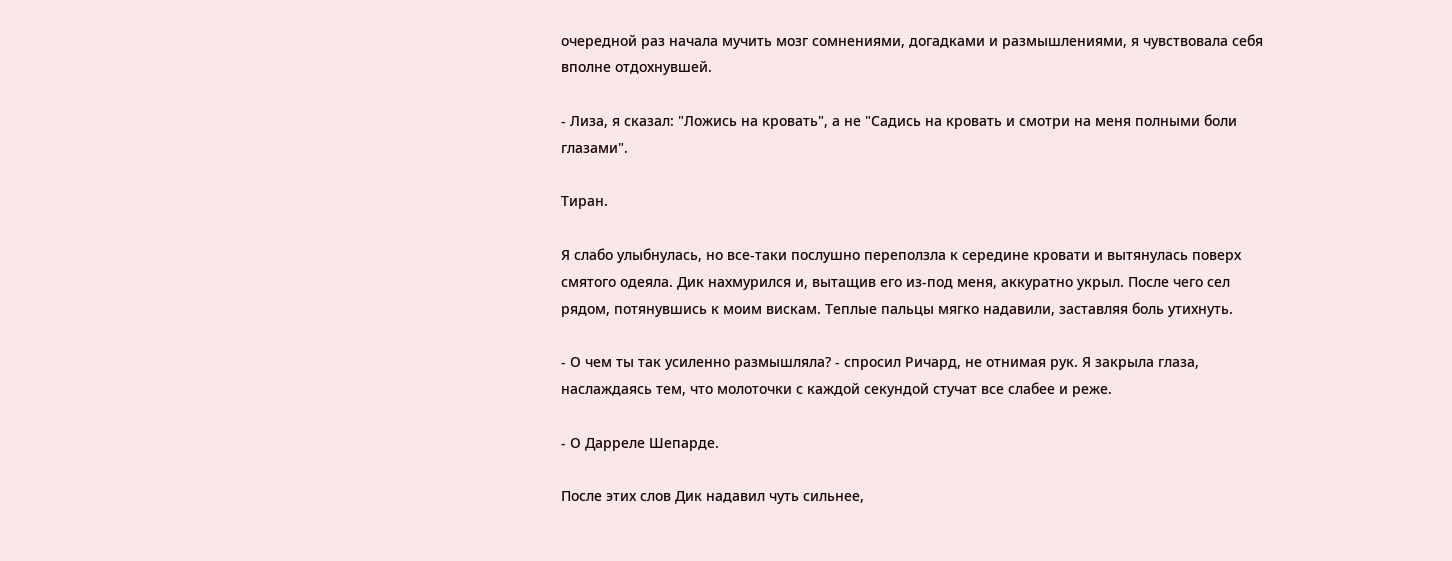очередной раз начала мучить мозг сомнениями, догадками и размышлениями, я чувствовала себя вполне отдохнувшей.

- Лиза, я сказал: "Ложись на кровать", а не "Садись на кровать и смотри на меня полными боли глазами".

Тиран.

Я слабо улыбнулась, но все-таки послушно переползла к середине кровати и вытянулась поверх смятого одеяла. Дик нахмурился и, вытащив его из-под меня, аккуратно укрыл. После чего сел рядом, потянувшись к моим вискам. Теплые пальцы мягко надавили, заставляя боль утихнуть.

- О чем ты так усиленно размышляла? - спросил Ричард, не отнимая рук. Я закрыла глаза, наслаждаясь тем, что молоточки с каждой секундой стучат все слабее и реже.

- О Дарреле Шепарде.

После этих слов Дик надавил чуть сильнее,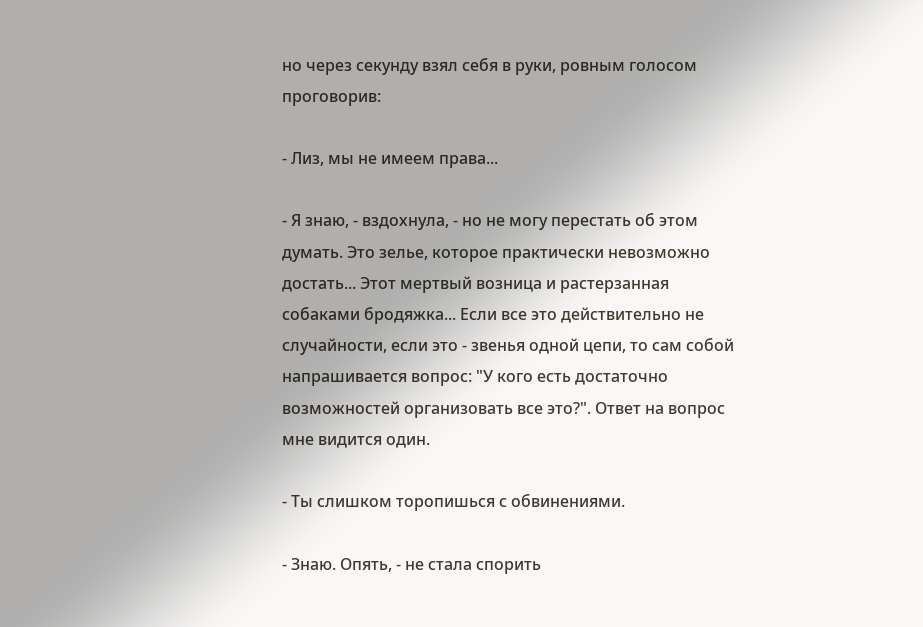но через секунду взял себя в руки, ровным голосом проговорив:

- Лиз, мы не имеем права...

- Я знаю, - вздохнула, - но не могу перестать об этом думать. Это зелье, которое практически невозможно достать... Этот мертвый возница и растерзанная собаками бродяжка... Если все это действительно не случайности, если это - звенья одной цепи, то сам собой напрашивается вопрос: "У кого есть достаточно возможностей организовать все это?". Ответ на вопрос мне видится один.

- Ты слишком торопишься с обвинениями.

- Знаю. Опять, - не стала спорить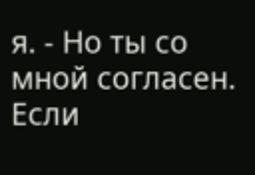я. - Но ты со мной согласен. Если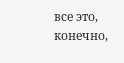все это, конечно,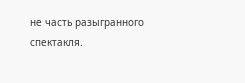не часть разыгранного спектакля.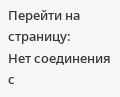Перейти на страницу:
Нет соединения с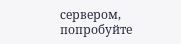сервером, попробуйте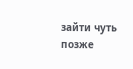зайти чуть позже